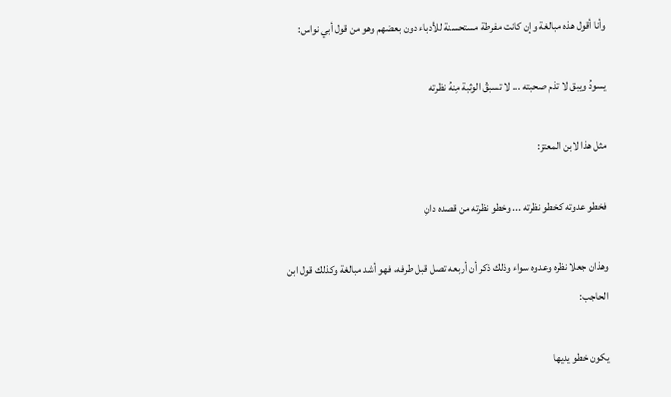وأنا أقول هذه مبالغة وإن كانت مفرطة مستحسنة للأدباء دون بعضهم وهو من قول أبي نواس:

يسودُ ويبق لا تذم صحبته ... لا تسبقُ الوثبة مِنهُ نظرته

مثل هذا لابن المعتز:

فخطو عدوته كخطو نظرته ... وخطو نظرته من قصده دانِ

وهذان جعلا نظره وعدوه سواء وذلك ذكر أن أربعه تصل قبل طرفه، فهو أشد مبالغة وكذلك قول ابن الحاجب:

يكون خطو يديها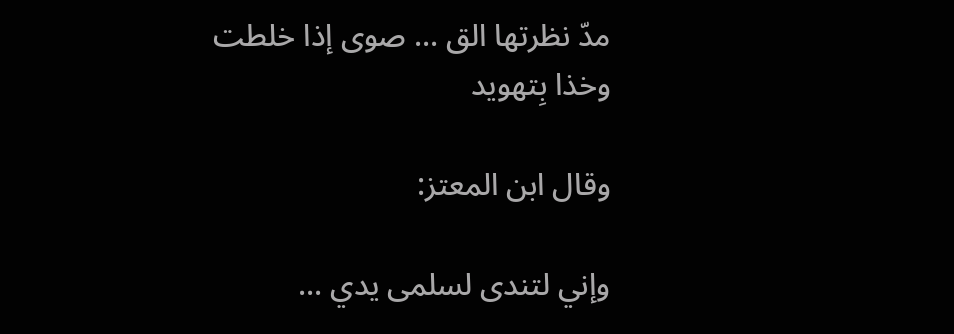مدّ نظرتها الق ... صوى إذا خلطت وخذا بِتهويد

وقال ابن المعتز:

وإني لتندى لسلمى يدي ...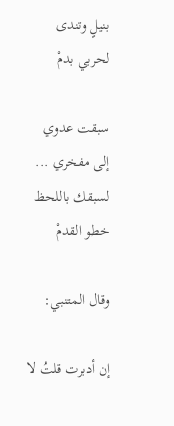بنيلٍ وتندى لحربي بدمْ

سبقت عدوي إلى مفخري ... لسبقك باللحظ خطو القدمْ

وقال المتنبي:

إن أدبرت قلتُ لا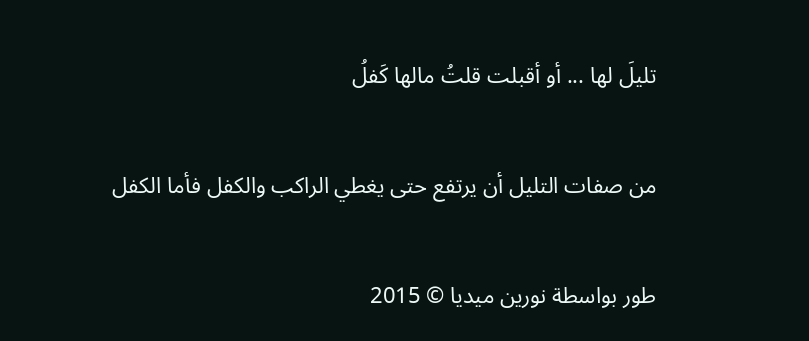تليلَ لها ... أو أقبلت قلتُ مالها كَفلُ

من صفات التليل أن يرتفع حتى يغطي الراكب والكفل فأما الكفل

طور بواسطة نورين ميديا © 2015